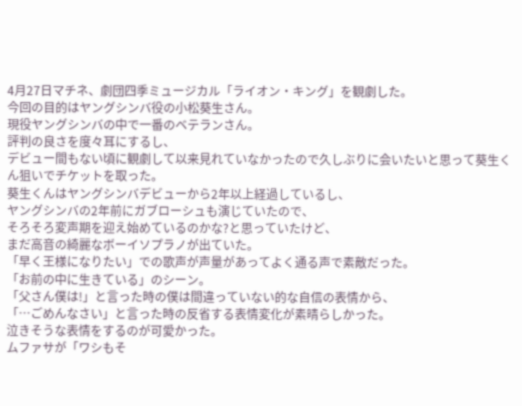4月27日マチネ、劇団四季ミュージカル「ライオン・キング」を観劇した。
今回の目的はヤングシンバ役の小松葵生さん。
現役ヤングシンバの中で一番のベテランさん。
評判の良さを度々耳にするし、
デビュー間もない頃に観劇して以来見れていなかったので久しぶりに会いたいと思って葵生くん狙いでチケットを取った。
葵生くんはヤングシンバデビューから2年以上経過しているし、
ヤングシンバの2年前にガブローシュも演じていたので、
そろそろ変声期を迎え始めているのかな?と思っていたけど、
まだ高音の綺麗なボーイソプラノが出ていた。
「早く王様になりたい」での歌声が声量があってよく通る声で素敵だった。
「お前の中に生きている」のシーン。
「父さん僕は!」と言った時の僕は間違っていない的な自信の表情から、
「…ごめんなさい」と言った時の反省する表情変化が素晴らしかった。
泣きそうな表情をするのが可愛かった。
ムファサが「ワシもそ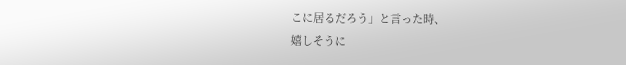こに居るだろう」と言った時、
嬉しそうに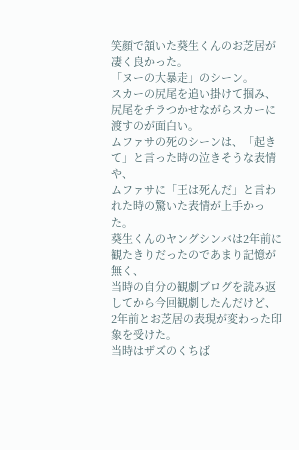笑顔で頷いた葵生くんのお芝居が凄く良かった。
「ヌーの大暴走」のシーン。
スカーの尻尾を追い掛けて掴み、尻尾をチラつかせながらスカーに渡すのが面白い。
ムファサの死のシーンは、「起きて」と言った時の泣きそうな表情や、
ムファサに「王は死んだ」と言われた時の驚いた表情が上手かった。
葵生くんのヤングシンバは2年前に観たきりだったのであまり記憶が無く、
当時の自分の観劇ブログを読み返してから今回観劇したんだけど、
2年前とお芝居の表現が変わった印象を受けた。
当時はザズのくちば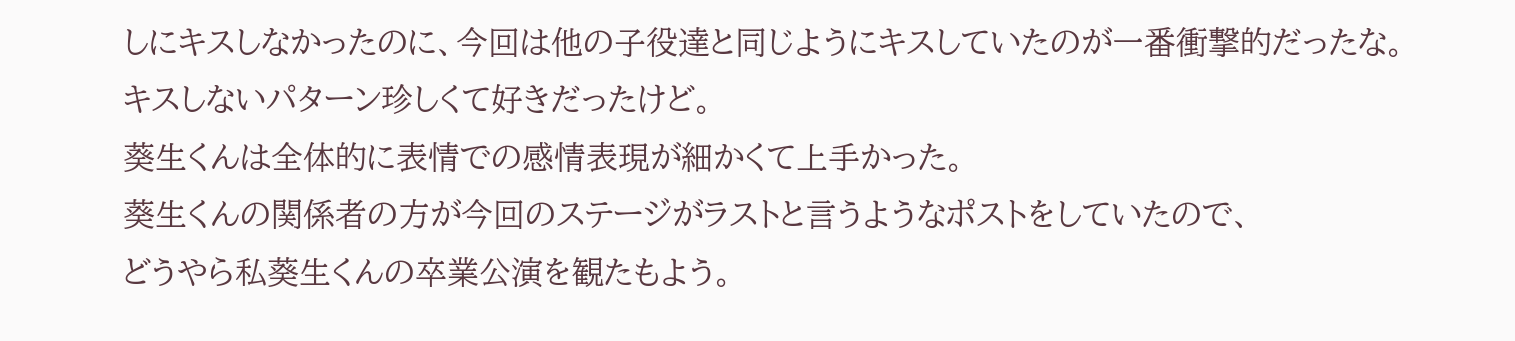しにキスしなかったのに、今回は他の子役達と同じようにキスしていたのが一番衝撃的だったな。
キスしないパターン珍しくて好きだったけど。
葵生くんは全体的に表情での感情表現が細かくて上手かった。
葵生くんの関係者の方が今回のステージがラストと言うようなポストをしていたので、
どうやら私葵生くんの卒業公演を観たもよう。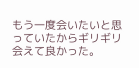もう一度会いたいと思っていたからギリギリ会えて良かった。